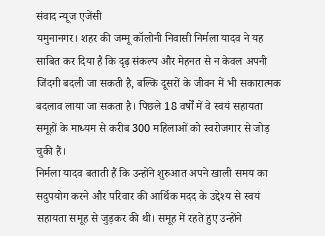संवाद न्यूज एजेंसी
यमुनानगर। शहर की जम्मू कॉलोनी निवासी निर्मला यादव ने यह साबित कर दिया है कि दृढ़ संकल्प और मेहनत से न केवल अपनी जिंदगी बदली जा सकती है, बल्कि दूसरों के जीवन में भी सकारात्मक बदलाव लाया जा सकता है। पिछले 18 वर्षों में वे स्वयं सहायता समूहों के माध्यम से करीब 300 महिलाओं को स्वरोजगार से जोड़ चुकी हैं।
निर्मला यादव बताती हैं कि उन्होंने शुरुआत अपने खाली समय का सदुपयोग करने और परिवार की आर्थिक मदद के उद्देश्य से स्वयं सहायता समूह से जुड़कर की थी। समूह में रहते हुए उन्होंने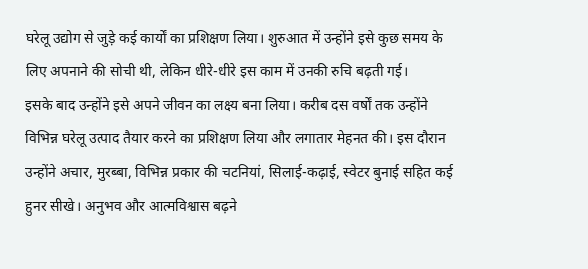घरेलू उद्योग से जुड़े कई कार्यों का प्रशिक्षण लिया। शुरुआत में उन्होंने इसे कुछ समय के लिए अपनाने की सोची थी, लेकिन धीरे-धीरे इस काम में उनकी रुचि बढ़ती गई।
इसके बाद उन्होंने इसे अपने जीवन का लक्ष्य बना लिया। करीब दस वर्षों तक उन्होंने विभिन्न घरेलू उत्पाद तैयार करने का प्रशिक्षण लिया और लगातार मेहनत की। इस दौरान उन्होंने अचार, मुरब्बा, विभिन्न प्रकार की चटनियां, सिलाई-कढ़ाई, स्वेटर बुनाई सहित कई हुनर सीखे। अनुभव और आत्मविश्वास बढ़ने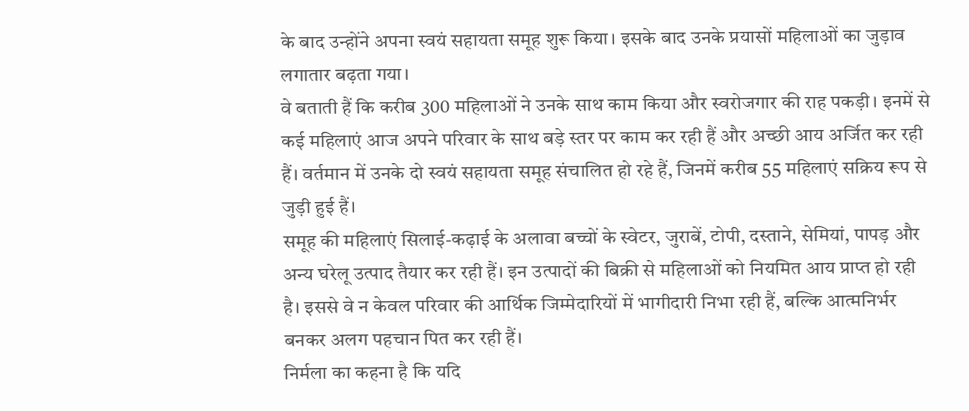के बाद उन्होंने अपना स्वयं सहायता समूह शुरू किया। इसके बाद उनके प्रयासों महिलाओं का जुड़ाव लगातार बढ़ता गया।
वे बताती हैं कि करीब 300 महिलाओं ने उनके साथ काम किया और स्वरोजगार की राह पकड़ी। इनमें से कई महिलाएं आज अपने परिवार के साथ बड़े स्तर पर काम कर रही हैं और अच्छी आय अर्जित कर रही हैं। वर्तमान में उनके दो स्वयं सहायता समूह संचालित हो रहे हैं, जिनमें करीब 55 महिलाएं सक्रिय रूप से जुड़ी हुई हैं।
समूह की महिलाएं सिलाई-कढ़ाई के अलावा बच्चों के स्वेटर, जुराबें, टोपी, दस्ताने, सेमियां, पापड़ और अन्य घरेलू उत्पाद तैयार कर रही हैं। इन उत्पादों की बिक्री से महिलाओं को नियमित आय प्राप्त हो रही है। इससे वे न केवल परिवार की आर्थिक जिम्मेदारियों में भागीदारी निभा रही हैं, बल्कि आत्मनिर्भर बनकर अलग पहचान पित कर रही हैं।
निर्मला का कहना है कि यदि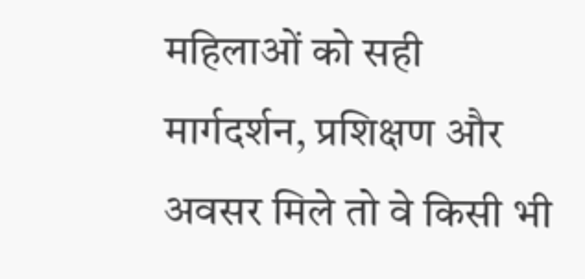महिलाओं को सही मार्गदर्शन, प्रशिक्षण और अवसर मिले तो वे किसी भी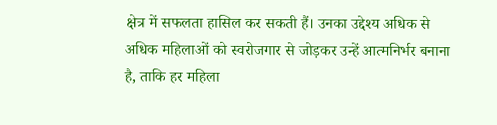क्षेत्र में सफलता हासिल कर सकती हैं। उनका उद्देश्य अधिक से अधिक महिलाओं को स्वरोजगार से जोड़कर उन्हें आत्मनिर्भर बनाना है, ताकि हर महिला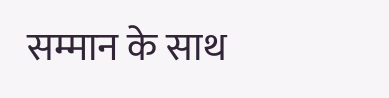सम्मान के साथ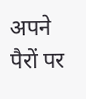अपने पैरों पर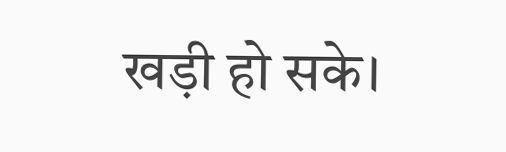खड़ी हो सके।